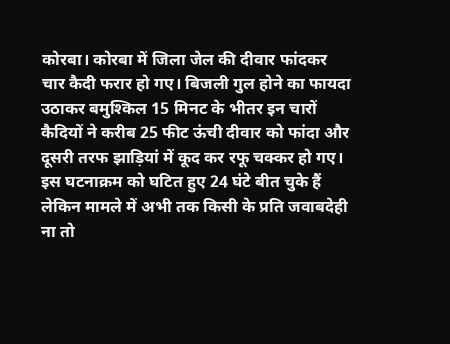कोरबा। कोरबा में जिला जेल की दीवार फांदकर चार कैदी फरार हो गए। बिजली गुल होने का फायदा उठाकर बमुश्किल 15 मिनट के भीतर इन चारों कैदियों ने करीब 25 फीट ऊंची दीवार को फांदा और दूसरी तरफ झाड़ियां में कूद कर रफू चक्कर हो गए। इस घटनाक्रम को घटित हुए 24 घंटे बीत चुके हैं लेकिन मामले में अभी तक किसी के प्रति जवाबदेही ना तो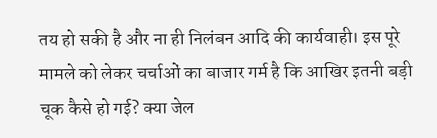तय हो सकी है और ना ही निलंबन आदि की कार्यवाही। इस पूरे मामले को लेकर चर्चाओं का बाजार गर्म है कि आखिर इतनी बड़ी चूक कैसे हो गई? क्या जेल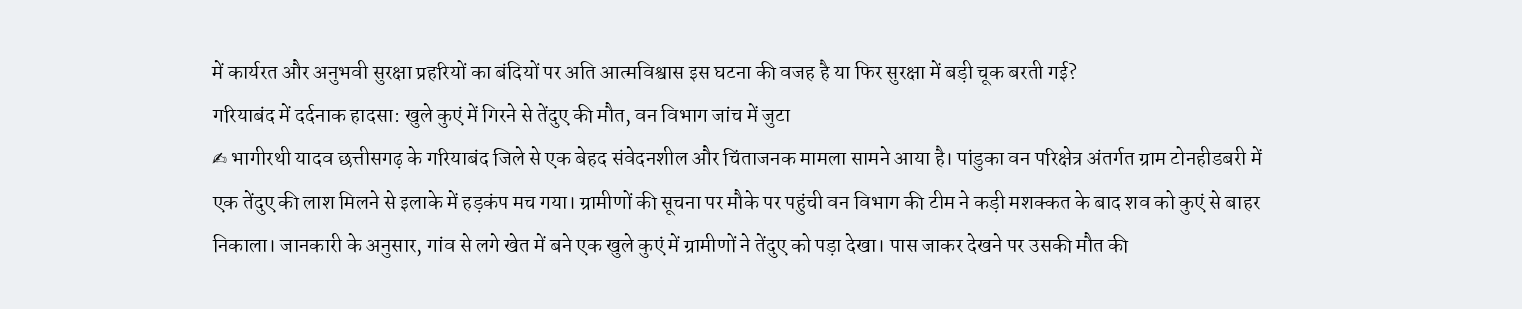में कार्यरत और अनुभवी सुरक्षा प्रहरियों का बंदियों पर अति आत्मविश्वास इस घटना की वजह है या फिर सुरक्षा में बड़ी चूक बरती गई?
गरियाबंद में दर्दनाक हादसा: खुले कुएं में गिरने से तेंदुए की मौत, वन विभाग जांच में जुटा
✍ भागीरथी यादव छत्तीसगढ़ के गरियाबंद जिले से एक बेहद संवेदनशील और चिंताजनक मामला सामने आया है। पांडुका वन परिक्षेत्र अंतर्गत ग्राम टोनहीडबरी में एक तेंदुए की लाश मिलने से इलाके में हड़कंप मच गया। ग्रामीणों की सूचना पर मौके पर पहुंची वन विभाग की टीम ने कड़ी मशक्कत के बाद शव को कुएं से बाहर निकाला। जानकारी के अनुसार, गांव से लगे खेत में बने एक खुले कुएं में ग्रामीणों ने तेंदुए को पड़ा देखा। पास जाकर देखने पर उसकी मौत की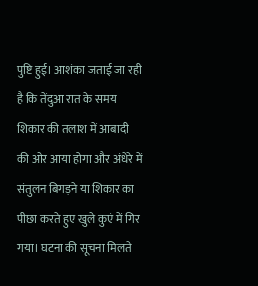पुष्टि हुई। आशंका जताई जा रही है कि तेंदुआ रात के समय शिकार की तलाश में आबादी की ओर आया होगा और अंधेरे में संतुलन बिगड़ने या शिकार का पीछा करते हुए खुले कुएं में गिर गया। घटना की सूचना मिलते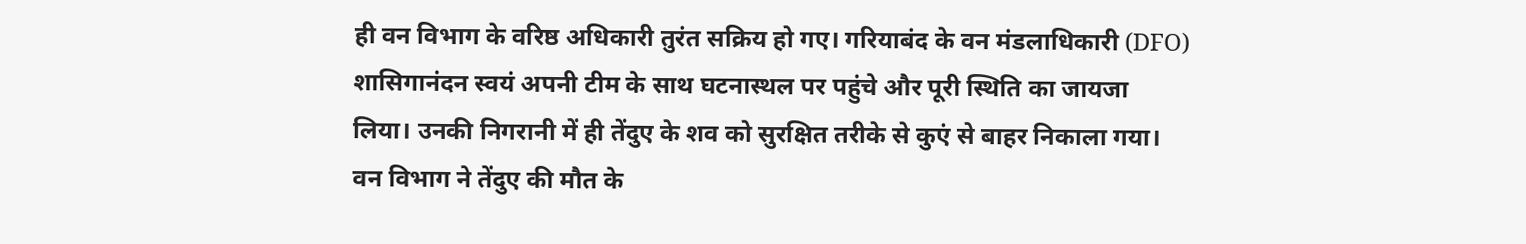ही वन विभाग के वरिष्ठ अधिकारी तुरंत सक्रिय हो गए। गरियाबंद के वन मंडलाधिकारी (DFO) शासिगानंदन स्वयं अपनी टीम के साथ घटनास्थल पर पहुंचे और पूरी स्थिति का जायजा लिया। उनकी निगरानी में ही तेंदुए के शव को सुरक्षित तरीके से कुएं से बाहर निकाला गया। वन विभाग ने तेंदुए की मौत के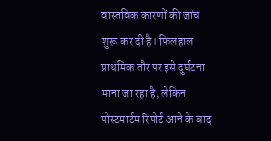वास्तविक कारणों की जांच शुरू कर दी है। फिलहाल प्राथमिक तौर पर इसे दुर्घटना माना जा रहा है, लेकिन पोस्टमार्टम रिपोर्ट आने के बाद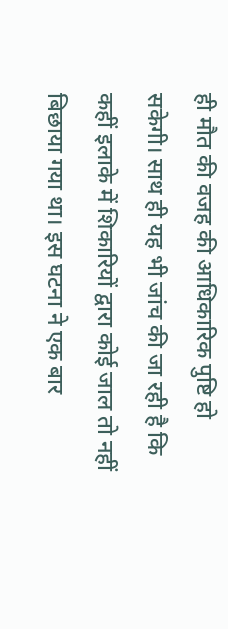ही मौत की वजह की आधिकारिक पुष्टि हो सकेगी। साथ ही यह भी जांच की जा रही है कि कहीं इलाके में शिकारियों द्वारा कोई जाल तो नहीं बिछाया गया था। इस घटना ने एक बार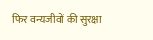फिर वन्यजीवों की सुरक्षा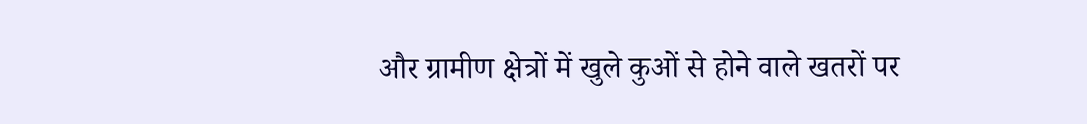और ग्रामीण क्षेत्रों में खुले कुओं से होने वाले खतरों पर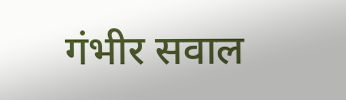गंभीर सवाल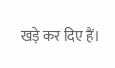खड़े कर दिए हैं।